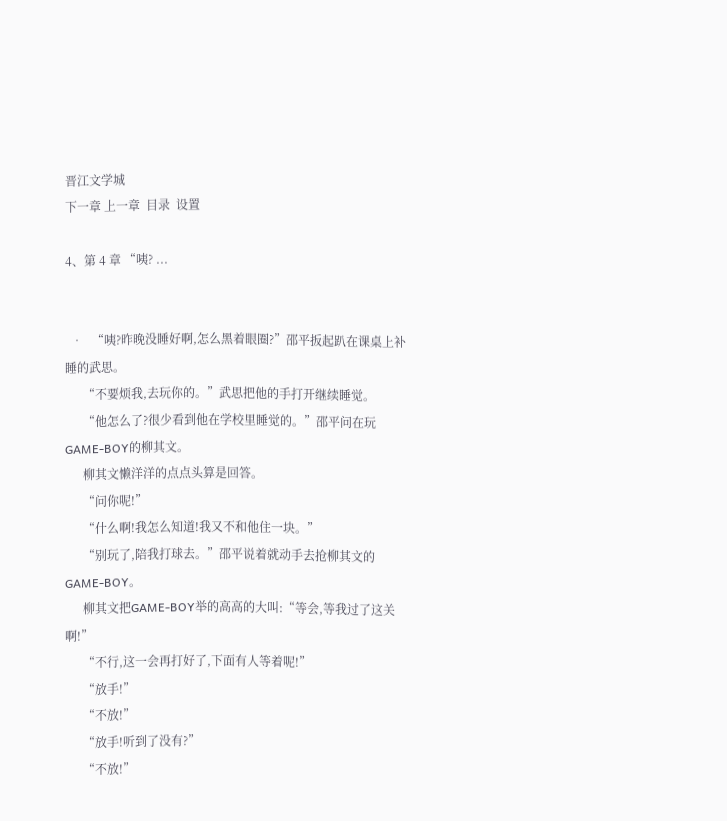晋江文学城
下一章 上一章  目录  设置

4、第 4 章 “咦? ...


  •   “咦?昨晚没睡好啊,怎么黑着眼圈?”邵平扳起趴在课桌上补睡的武思。
      “不要烦我,去玩你的。”武思把他的手打开继续睡觉。
      “他怎么了?很少看到他在学校里睡觉的。”邵平问在玩GAME-BOY的柳其文。
      柳其文懒洋洋的点点头算是回答。
      “问你呢!”
      “什么啊!我怎么知道!我又不和他住一块。”
      “别玩了,陪我打球去。”邵平说着就动手去抢柳其文的GAME-BOY。
      柳其文把GAME-BOY举的高高的大叫:“等会,等我过了这关啊!”
      “不行,这一会再打好了,下面有人等着呢!”
      “放手!”
      “不放!”
      “放手!听到了没有?”
      “不放!”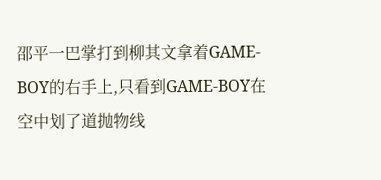邵平一巴掌打到柳其文拿着GAME-BOY的右手上,只看到GAME-BOY在空中划了道抛物线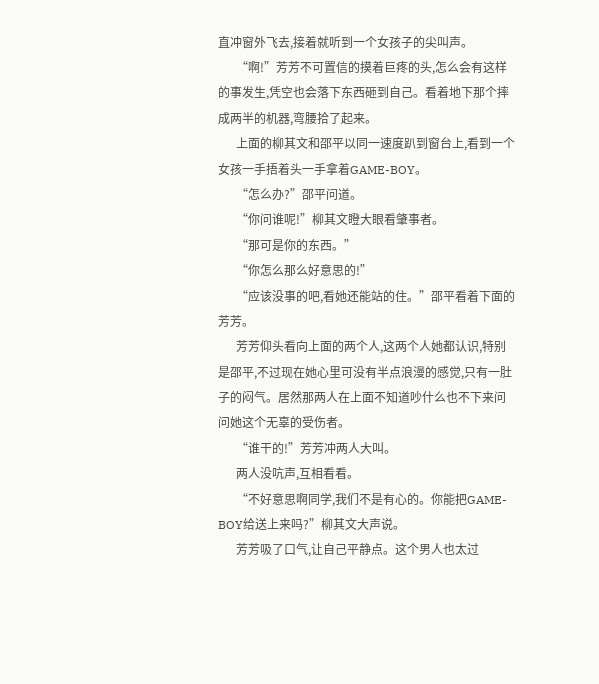直冲窗外飞去,接着就听到一个女孩子的尖叫声。
      “啊!”芳芳不可置信的摸着巨疼的头,怎么会有这样的事发生,凭空也会落下东西砸到自己。看着地下那个摔成两半的机器,弯腰拾了起来。
      上面的柳其文和邵平以同一速度趴到窗台上,看到一个女孩一手捂着头一手拿着GAME-BOY。
      “怎么办?”邵平问道。
      “你问谁呢!”柳其文瞪大眼看肇事者。
      “那可是你的东西。”
      “你怎么那么好意思的!”
      “应该没事的吧,看她还能站的住。”邵平看着下面的芳芳。
      芳芳仰头看向上面的两个人,这两个人她都认识,特别是邵平,不过现在她心里可没有半点浪漫的感觉,只有一肚子的闷气。居然那两人在上面不知道吵什么也不下来问问她这个无辜的受伤者。
      “谁干的!”芳芳冲两人大叫。
      两人没吭声,互相看看。
      “不好意思啊同学,我们不是有心的。你能把GAME-BOY给送上来吗?”柳其文大声说。
      芳芳吸了口气,让自己平静点。这个男人也太过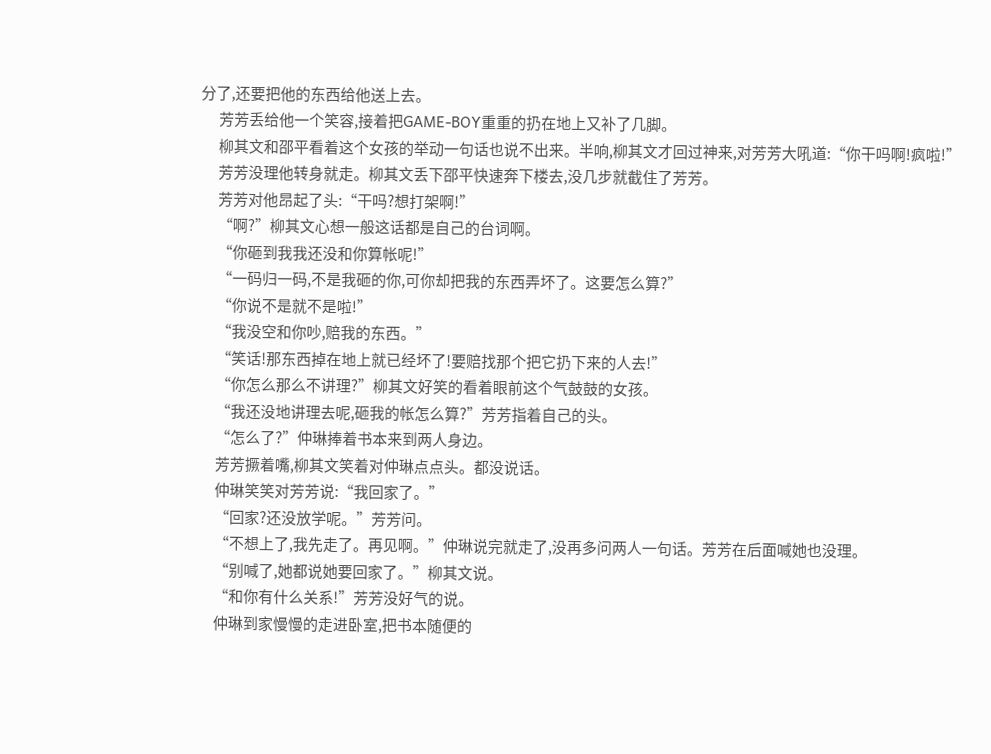分了,还要把他的东西给他送上去。
      芳芳丢给他一个笑容,接着把GAME-BOY重重的扔在地上又补了几脚。
      柳其文和邵平看着这个女孩的举动一句话也说不出来。半响,柳其文才回过神来,对芳芳大吼道:“你干吗啊!疯啦!”
      芳芳没理他转身就走。柳其文丢下邵平快速奔下楼去,没几步就截住了芳芳。
      芳芳对他昂起了头:“干吗?想打架啊!”
      “啊?”柳其文心想一般这话都是自己的台词啊。
      “你砸到我我还没和你算帐呢!”
      “一码归一码,不是我砸的你,可你却把我的东西弄坏了。这要怎么算?”
      “你说不是就不是啦!”
      “我没空和你吵,赔我的东西。”
      “笑话!那东西掉在地上就已经坏了!要赔找那个把它扔下来的人去!”
      “你怎么那么不讲理?”柳其文好笑的看着眼前这个气鼓鼓的女孩。
      “我还没地讲理去呢,砸我的帐怎么算?”芳芳指着自己的头。
      “怎么了?”仲琳捧着书本来到两人身边。
      芳芳撅着嘴,柳其文笑着对仲琳点点头。都没说话。
      仲琳笑笑对芳芳说:“我回家了。”
      “回家?还没放学呢。”芳芳问。
      “不想上了,我先走了。再见啊。”仲琳说完就走了,没再多问两人一句话。芳芳在后面喊她也没理。
      “别喊了,她都说她要回家了。”柳其文说。
      “和你有什么关系!”芳芳没好气的说。
      仲琳到家慢慢的走进卧室,把书本随便的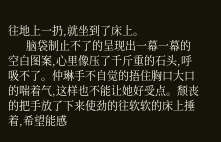往地上一扔,就坐到了床上。
      脑袋制止不了的呈现出一幕一幕的空白图案,心里像压了千斤重的石头,呼吸不了。仲琳手不自觉的捂住胸口大口的喘着气,这样也不能让她好受点。颓丧的把手放了下来使劲的往软软的床上捶着,希望能感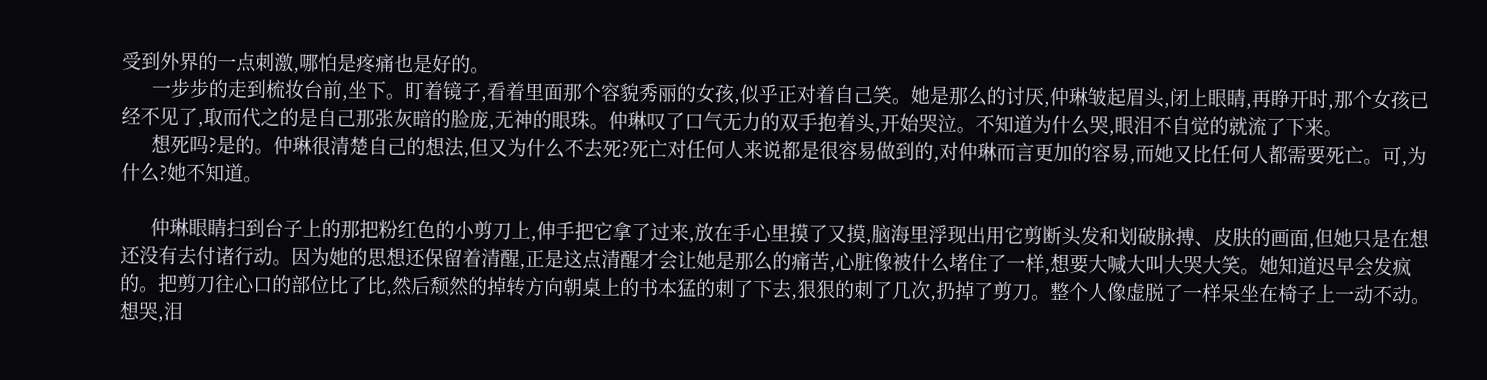受到外界的一点刺激,哪怕是疼痛也是好的。
      一步步的走到梳妆台前,坐下。盯着镜子,看着里面那个容貌秀丽的女孩,似乎正对着自己笑。她是那么的讨厌,仲琳皱起眉头,闭上眼睛,再睁开时,那个女孩已经不见了,取而代之的是自己那张灰暗的脸庞,无神的眼珠。仲琳叹了口气无力的双手抱着头,开始哭泣。不知道为什么哭,眼泪不自觉的就流了下来。
      想死吗?是的。仲琳很清楚自己的想法,但又为什么不去死?死亡对任何人来说都是很容易做到的,对仲琳而言更加的容易,而她又比任何人都需要死亡。可,为什么?她不知道。

      仲琳眼睛扫到台子上的那把粉红色的小剪刀上,伸手把它拿了过来,放在手心里摸了又摸,脑海里浮现出用它剪断头发和划破脉搏、皮肤的画面,但她只是在想还没有去付诸行动。因为她的思想还保留着清醒,正是这点清醒才会让她是那么的痛苦,心脏像被什么堵住了一样,想要大喊大叫大哭大笑。她知道迟早会发疯的。把剪刀往心口的部位比了比,然后颓然的掉转方向朝桌上的书本猛的刺了下去,狠狠的刺了几次,扔掉了剪刀。整个人像虚脱了一样呆坐在椅子上一动不动。想哭,泪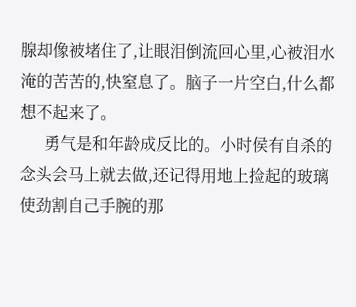腺却像被堵住了,让眼泪倒流回心里,心被泪水淹的苦苦的,快窒息了。脑子一片空白,什么都想不起来了。
      勇气是和年龄成反比的。小时侯有自杀的念头会马上就去做,还记得用地上捡起的玻璃使劲割自己手腕的那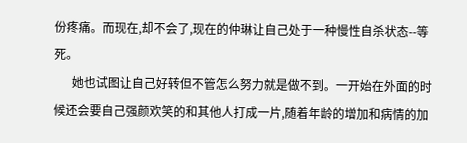份疼痛。而现在,却不会了,现在的仲琳让自己处于一种慢性自杀状态--等死。
      她也试图让自己好转但不管怎么努力就是做不到。一开始在外面的时候还会要自己强颜欢笑的和其他人打成一片,随着年龄的增加和病情的加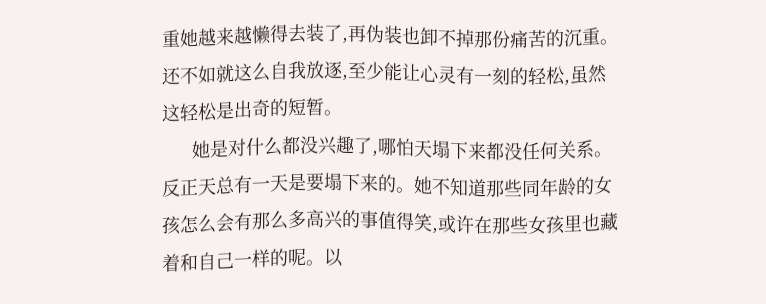重她越来越懒得去装了,再伪装也卸不掉那份痛苦的沉重。还不如就这么自我放逐,至少能让心灵有一刻的轻松,虽然这轻松是出奇的短暂。
      她是对什么都没兴趣了,哪怕天塌下来都没任何关系。反正天总有一天是要塌下来的。她不知道那些同年龄的女孩怎么会有那么多高兴的事值得笑,或许在那些女孩里也藏着和自己一样的呢。以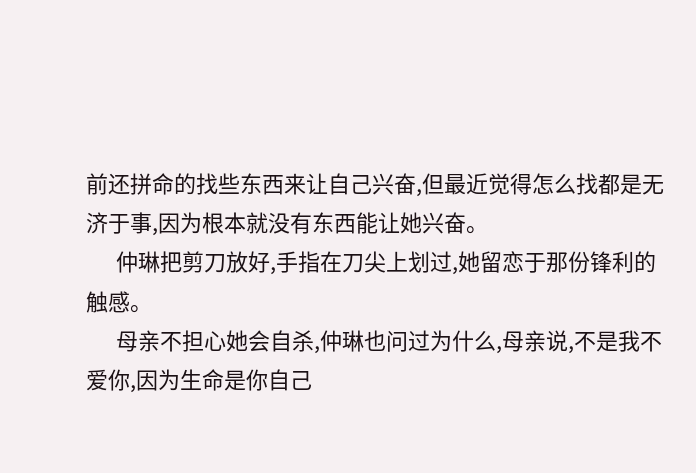前还拼命的找些东西来让自己兴奋,但最近觉得怎么找都是无济于事,因为根本就没有东西能让她兴奋。
      仲琳把剪刀放好,手指在刀尖上划过,她留恋于那份锋利的触感。
      母亲不担心她会自杀,仲琳也问过为什么,母亲说,不是我不爱你,因为生命是你自己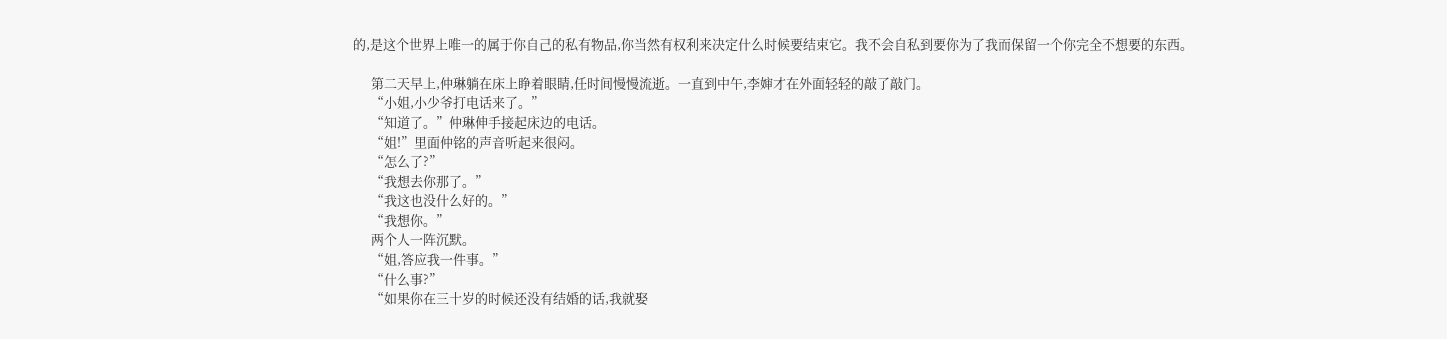的,是这个世界上唯一的属于你自己的私有物品,你当然有权利来决定什么时候要结束它。我不会自私到要你为了我而保留一个你完全不想要的东西。

      第二天早上,仲琳躺在床上睁着眼睛,任时间慢慢流逝。一直到中午,李婶才在外面轻轻的敲了敲门。
      “小姐,小少爷打电话来了。”
      “知道了。”仲琳伸手接起床边的电话。
      “姐!”里面仲铭的声音听起来很闷。
      “怎么了?”
      “我想去你那了。”
      “我这也没什么好的。”
      “我想你。”
      两个人一阵沉默。
      “姐,答应我一件事。”
      “什么事?”
      “如果你在三十岁的时候还没有结婚的话,我就娶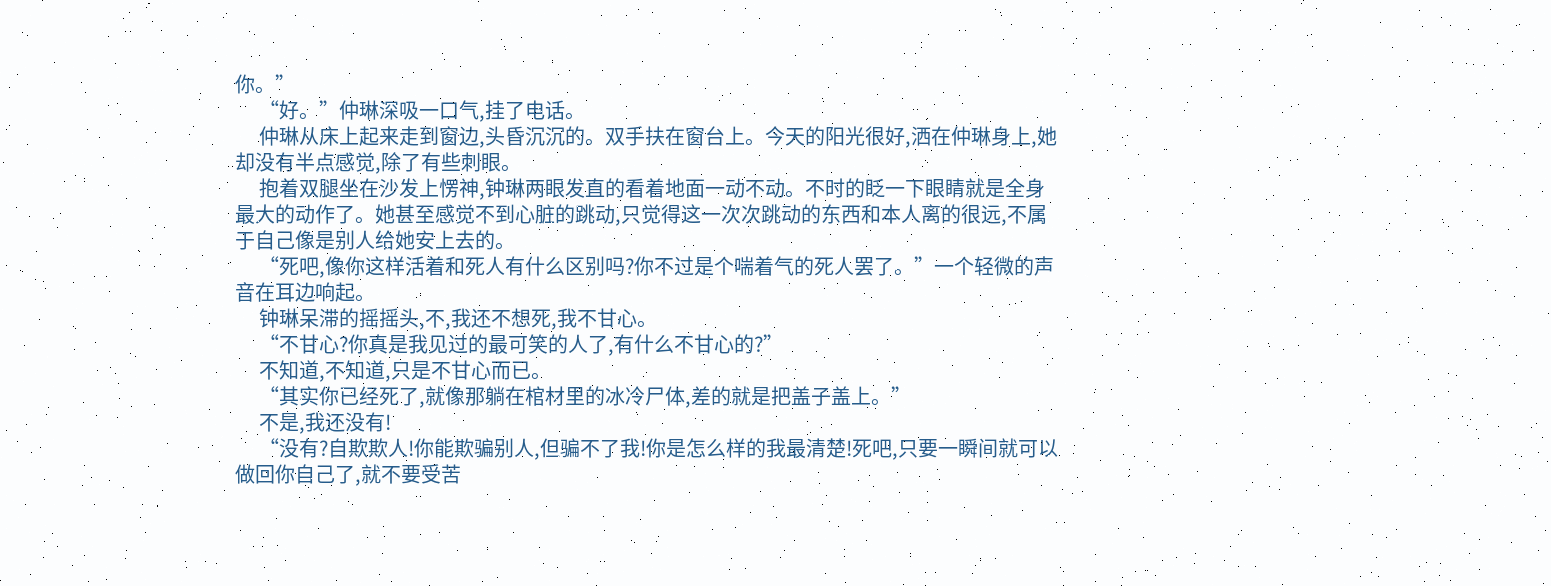你。”
      “好。”仲琳深吸一口气,挂了电话。
      仲琳从床上起来走到窗边,头昏沉沉的。双手扶在窗台上。今天的阳光很好,洒在仲琳身上,她却没有半点感觉,除了有些刺眼。
      抱着双腿坐在沙发上愣神,钟琳两眼发直的看着地面一动不动。不时的眨一下眼睛就是全身最大的动作了。她甚至感觉不到心脏的跳动,只觉得这一次次跳动的东西和本人离的很远,不属于自己像是别人给她安上去的。
      “死吧,像你这样活着和死人有什么区别吗?你不过是个喘着气的死人罢了。”一个轻微的声音在耳边响起。
      钟琳呆滞的摇摇头,不,我还不想死,我不甘心。
      “不甘心?你真是我见过的最可笑的人了,有什么不甘心的?”
      不知道,不知道,只是不甘心而已。
      “其实你已经死了,就像那躺在棺材里的冰冷尸体,差的就是把盖子盖上。”
      不是,我还没有!
      “没有?自欺欺人!你能欺骗别人,但骗不了我!你是怎么样的我最清楚!死吧,只要一瞬间就可以做回你自己了,就不要受苦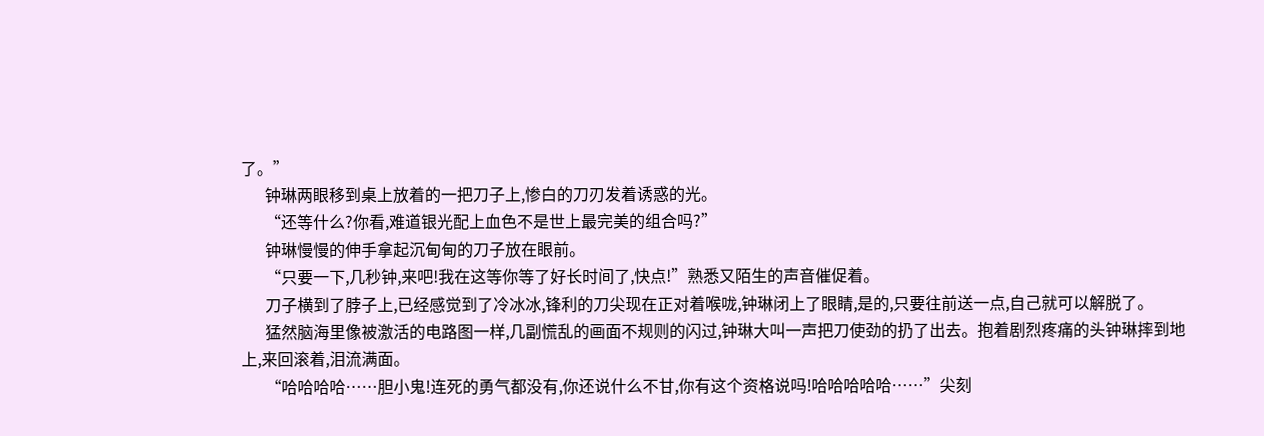了。”
      钟琳两眼移到桌上放着的一把刀子上,惨白的刀刃发着诱惑的光。
      “还等什么?你看,难道银光配上血色不是世上最完美的组合吗?”
      钟琳慢慢的伸手拿起沉甸甸的刀子放在眼前。
      “只要一下,几秒钟,来吧!我在这等你等了好长时间了,快点!”熟悉又陌生的声音催促着。
      刀子横到了脖子上,已经感觉到了冷冰冰,锋利的刀尖现在正对着喉咙,钟琳闭上了眼睛,是的,只要往前送一点,自己就可以解脱了。
      猛然脑海里像被激活的电路图一样,几副慌乱的画面不规则的闪过,钟琳大叫一声把刀使劲的扔了出去。抱着剧烈疼痛的头钟琳摔到地上,来回滚着,泪流满面。
      “哈哈哈哈……胆小鬼!连死的勇气都没有,你还说什么不甘,你有这个资格说吗!哈哈哈哈哈……”尖刻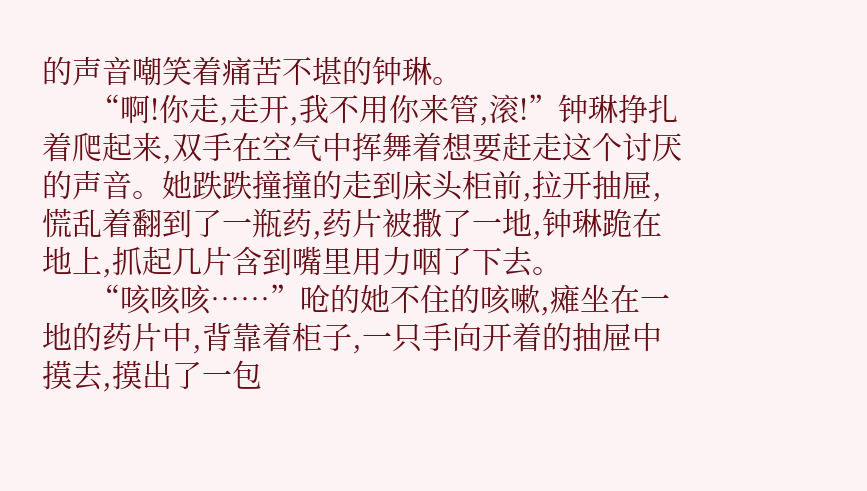的声音嘲笑着痛苦不堪的钟琳。
      “啊!你走,走开,我不用你来管,滚!”钟琳挣扎着爬起来,双手在空气中挥舞着想要赶走这个讨厌的声音。她跌跌撞撞的走到床头柜前,拉开抽屉,慌乱着翻到了一瓶药,药片被撒了一地,钟琳跪在地上,抓起几片含到嘴里用力咽了下去。
      “咳咳咳……”呛的她不住的咳嗽,瘫坐在一地的药片中,背靠着柜子,一只手向开着的抽屉中摸去,摸出了一包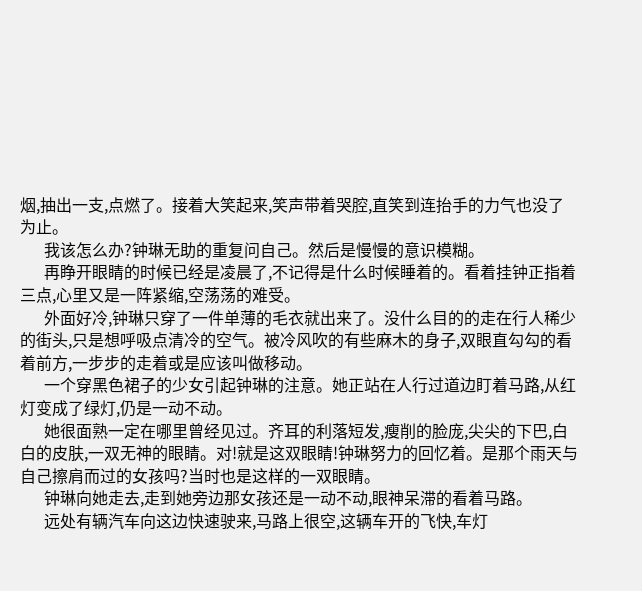烟,抽出一支,点燃了。接着大笑起来,笑声带着哭腔,直笑到连抬手的力气也没了为止。
      我该怎么办?钟琳无助的重复问自己。然后是慢慢的意识模糊。
      再睁开眼睛的时候已经是凌晨了,不记得是什么时候睡着的。看着挂钟正指着三点,心里又是一阵紧缩,空荡荡的难受。
      外面好冷,钟琳只穿了一件单薄的毛衣就出来了。没什么目的的走在行人稀少的街头,只是想呼吸点清冷的空气。被冷风吹的有些麻木的身子,双眼直勾勾的看着前方,一步步的走着或是应该叫做移动。
      一个穿黑色裙子的少女引起钟琳的注意。她正站在人行过道边盯着马路,从红灯变成了绿灯,仍是一动不动。
      她很面熟一定在哪里曾经见过。齐耳的利落短发,瘦削的脸庞,尖尖的下巴,白白的皮肤,一双无神的眼睛。对!就是这双眼睛!钟琳努力的回忆着。是那个雨天与自己擦肩而过的女孩吗?当时也是这样的一双眼睛。
      钟琳向她走去,走到她旁边那女孩还是一动不动,眼神呆滞的看着马路。
      远处有辆汽车向这边快速驶来,马路上很空,这辆车开的飞快,车灯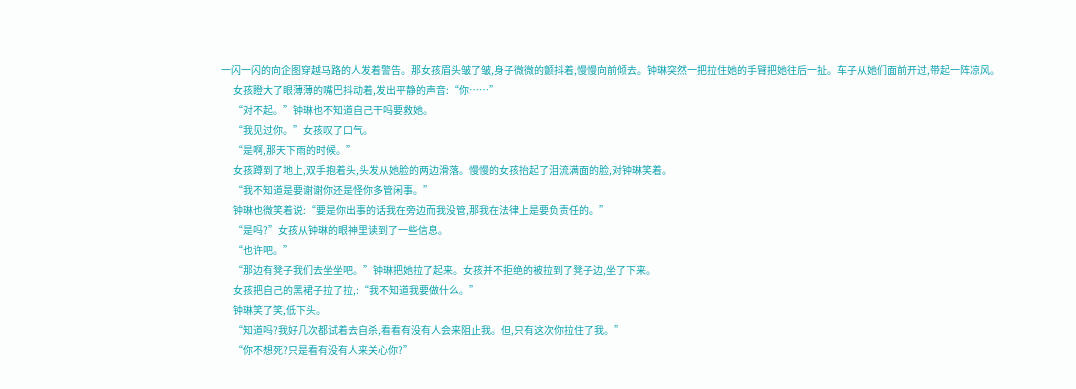一闪一闪的向企图穿越马路的人发着警告。那女孩眉头皱了皱,身子微微的颤抖着,慢慢向前倾去。钟琳突然一把拉住她的手臂把她往后一扯。车子从她们面前开过,带起一阵凉风。
      女孩瞪大了眼薄薄的嘴巴抖动着,发出平静的声音:“你……”
      “对不起。”钟琳也不知道自己干吗要救她。
      “我见过你。”女孩叹了口气。
      “是啊,那天下雨的时候。”
      女孩蹲到了地上,双手抱着头,头发从她脸的两边滑落。慢慢的女孩抬起了泪流满面的脸,对钟琳笑着。
      “我不知道是要谢谢你还是怪你多管闲事。”
      钟琳也微笑着说:“要是你出事的话我在旁边而我没管,那我在法律上是要负责任的。”
      “是吗?”女孩从钟琳的眼神里读到了一些信息。
      “也许吧。”
      “那边有凳子我们去坐坐吧。”钟琳把她拉了起来。女孩并不拒绝的被拉到了凳子边,坐了下来。
      女孩把自己的黑裙子拉了拉,:“我不知道我要做什么。”
      钟琳笑了笑,低下头。
      “知道吗?我好几次都试着去自杀,看看有没有人会来阻止我。但,只有这次你拉住了我。”
      “你不想死?只是看有没有人来关心你?”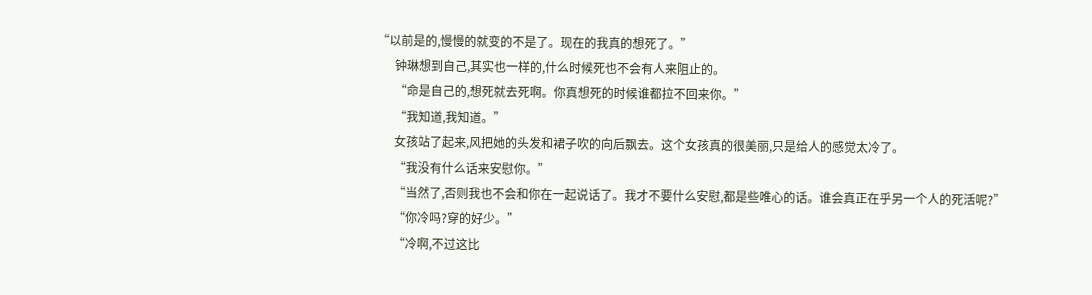“以前是的,慢慢的就变的不是了。现在的我真的想死了。”
      钟琳想到自己,其实也一样的,什么时候死也不会有人来阻止的。
      “命是自己的,想死就去死啊。你真想死的时候谁都拉不回来你。”
      “我知道,我知道。”
      女孩站了起来,风把她的头发和裙子吹的向后飘去。这个女孩真的很美丽,只是给人的感觉太冷了。
      “我没有什么话来安慰你。”
      “当然了,否则我也不会和你在一起说话了。我才不要什么安慰,都是些唯心的话。谁会真正在乎另一个人的死活呢?”
      “你冷吗?穿的好少。”
      “冷啊,不过这比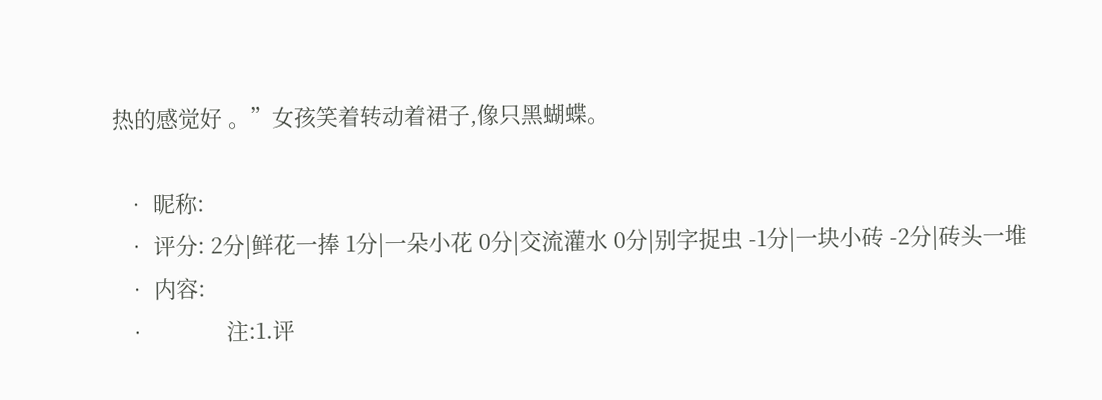热的感觉好 。”女孩笑着转动着裙子,像只黑蝴蝶。

  • 昵称:
  • 评分: 2分|鲜花一捧 1分|一朵小花 0分|交流灌水 0分|别字捉虫 -1分|一块小砖 -2分|砖头一堆
  • 内容:
  •             注:1.评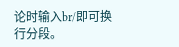论时输入br/即可换行分段。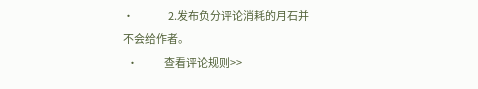•                 2.发布负分评论消耗的月石并不会给作者。
  •             查看评论规则>>